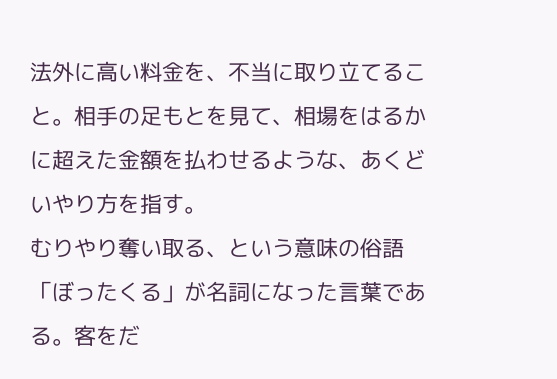法外に高い料金を、不当に取り立てること。相手の足もとを見て、相場をはるかに超えた金額を払わせるような、あくどいやり方を指す。
むりやり奪い取る、という意味の俗語「ぼったくる」が名詞になった言葉である。客をだ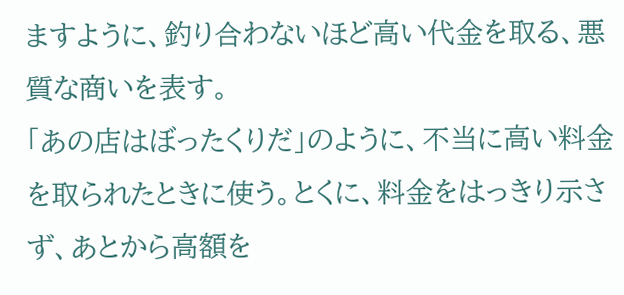ますように、釣り合わないほど高い代金を取る、悪質な商いを表す。
「あの店はぼったくりだ」のように、不当に高い料金を取られたときに使う。とくに、料金をはっきり示さず、あとから高額を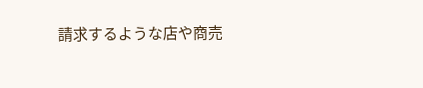請求するような店や商売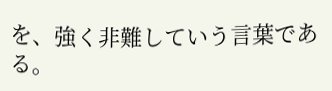を、強く非難していう言葉である。